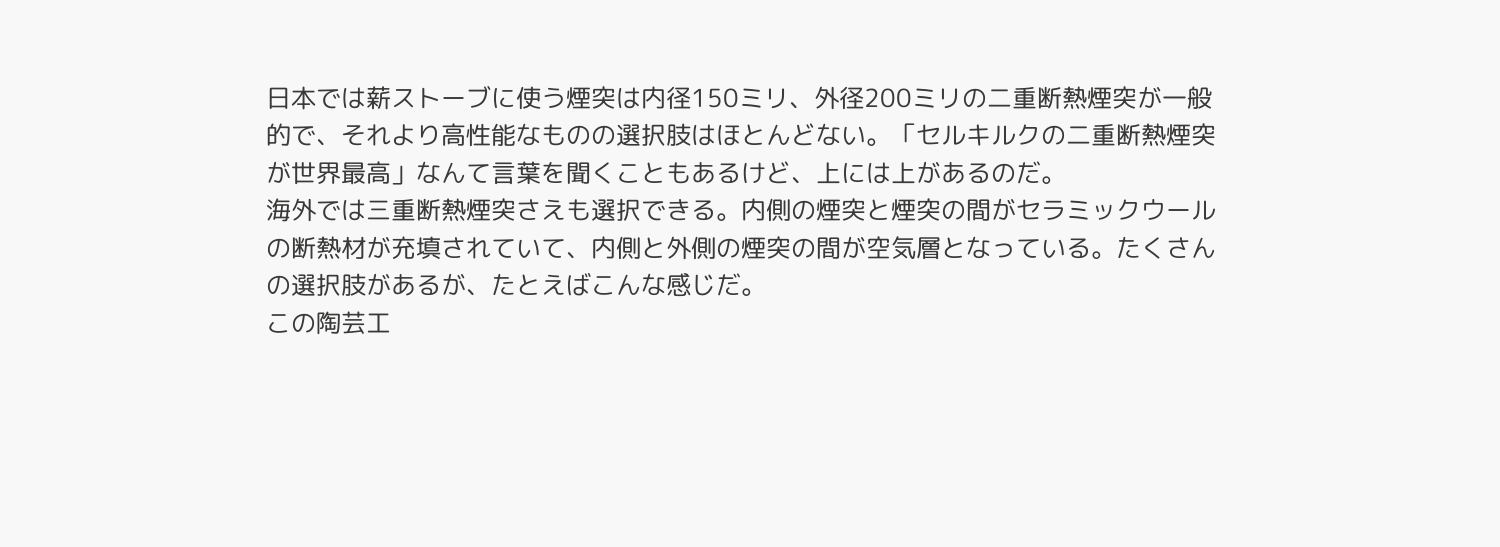日本では薪ストーブに使う煙突は内径150ミリ、外径200ミリの二重断熱煙突が一般的で、それより高性能なものの選択肢はほとんどない。「セルキルクの二重断熱煙突が世界最高」なんて言葉を聞くこともあるけど、上には上があるのだ。
海外では三重断熱煙突さえも選択できる。内側の煙突と煙突の間がセラミックウールの断熱材が充填されていて、内側と外側の煙突の間が空気層となっている。たくさんの選択肢があるが、たとえばこんな感じだ。
この陶芸工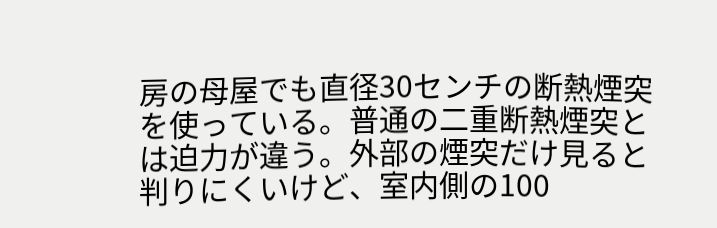房の母屋でも直径30センチの断熱煙突を使っている。普通の二重断熱煙突とは迫力が違う。外部の煙突だけ見ると判りにくいけど、室内側の100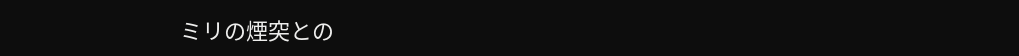ミリの煙突との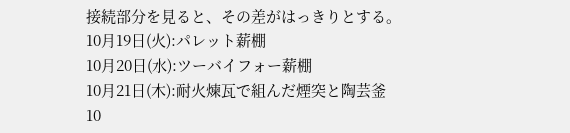接続部分を見ると、その差がはっきりとする。
10月19日(火):パレット薪棚
10月20日(水):ツーバイフォー薪棚
10月21日(木):耐火煉瓦で組んだ煙突と陶芸釜
10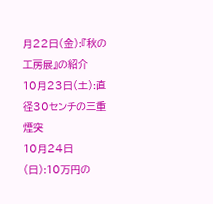月22日(金):『秋の工房展』の紹介
10月23日(土):直径30センチの三重煙突
10月24日(日):10万円の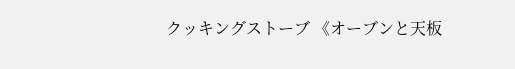クッキングストーブ 《オーブンと天板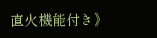直火機能付き》